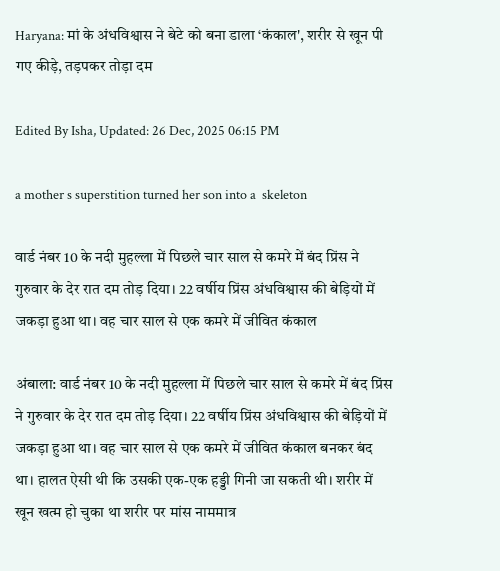Haryana: मां के अंधविश्वास ने बेटे को बना डाला ‘कंकाल', शरीर से खून पी गए कीड़े, तड़पकर तोड़ा दम

Edited By Isha, Updated: 26 Dec, 2025 06:15 PM

a mother s superstition turned her son into a  skeleton

वार्ड नंबर 10 के नदी मुहल्ला में पिछले चार साल से कमरे में बंद प्रिंस ने गुरुवार के देर रात दम तोड़ दिया। 22 वर्षीय प्रिंस अंधविश्वास की बेड़ियों में जकड़ा हुआ था। वह चार साल से एक कमरे में जीवित कंकाल

अंबाला: वार्ड नंबर 10 के नदी मुहल्ला में पिछले चार साल से कमरे में बंद प्रिंस ने गुरुवार के देर रात दम तोड़ दिया। 22 वर्षीय प्रिंस अंधविश्वास की बेड़ियों में जकड़ा हुआ था। वह चार साल से एक कमरे में जीवित कंकाल बनकर बंद था। हालत ऐसी थी कि उसकी एक-एक हड्डी गिनी जा सकती थी। शरीर में खून खत्म हो चुका था शरीर पर मांस नाममात्र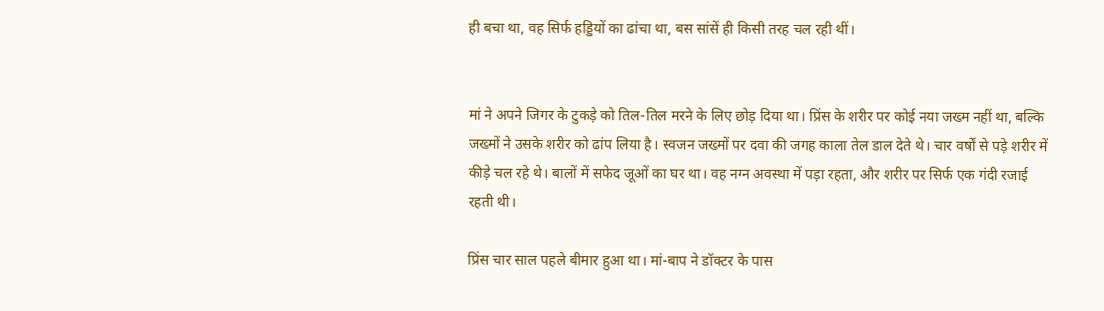ही बचा था, वह सिर्फ हड्डियों का ढांचा था, बस सांसें ही किसी तरह चल रही थीं।


मां ने अपने जिगर के टुकड़े को तिल-तिल मरने के लिए छोड़ दिया था। प्रिंस के शरीर पर कोई नया जख्म नहीं था, बल्कि जख्मों ने उसके शरीर को ढांप लिया है। स्वजन जख्मों पर दवा की जगह काला तेल डाल देते थे। चार वर्षों से पड़े शरीर में कीड़े चल रहे थे। बालों में सफेद जूओं का घर था। वह नग्न अवस्था में पड़ा रहता, और शरीर पर सिर्फ एक गंदी रजाई रहती थी।

प्रिंस चार साल पहले बीमार हुआ था। मां-बाप ने डॉक्टर के पास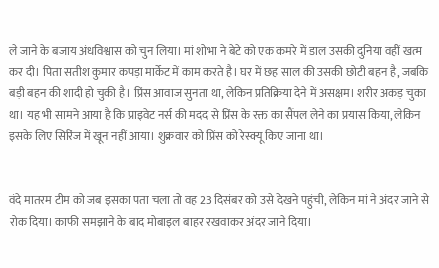ले जाने के बजाय अंधविश्वास को चुन लिया। मां शोभा ने बेटे को एक कमरे में डाल उसकी दुनिया वहीं खत्म कर दी। पिता सतीश कुमार कपड़ा मार्केट में काम करते है। घर में छह साल की उसकी छोटी बहन है, जबकि बड़ी बहन की शादी हो चुकी है। प्रिंस आवाज सुनता था, लेकिन प्रतिक्रिया देने में असक्षम। शरीर अकड़ चुका था। यह भी सामने आया है कि प्राइवेट नर्स की मदद से प्रिंस के रक्त का सैंपल लेने का प्रयास किया, लेकिन इसके लिए सिरिंज में खून नहीं आया। शुक्रवार को प्रिंस को रेस्क्यू किए जाना था।


वंदे मातरम टीम को जब इसका पता चला तो वह 23 दिसंबर को उसे देखने पहुंची, लेकिन मां ने अंदर जाने से रोक दिया। काफी समझाने के बाद मोबाइल बाहर रखवाकर अंदर जाने दिया।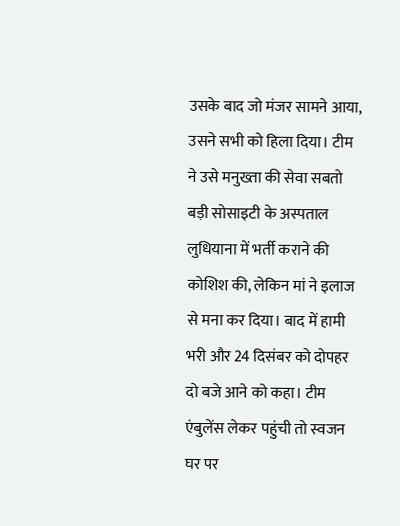उसके बाद जो मंजर सामने आया, उसने सभी को हिला दिया। टीम ने उसे मनुख्ता की सेवा सबतो बड़ी सोसाइटी के अस्पताल लुधियाना में भर्ती कराने की कोशिश की, लेकिन मां ने इलाज से मना कर दिया। बाद में हामी भरी और 24 दिसंबर को दोपहर दो बजे आने को कहा। टीम एंबुलेंस लेकर पहुंची तो स्वजन घर पर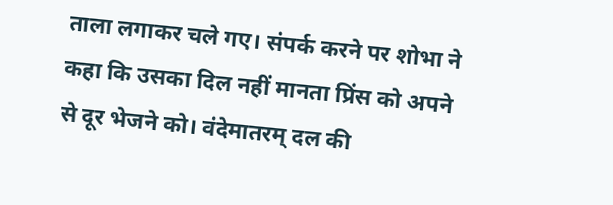ताला लगाकर चले गए। संपर्क करने पर शोभा ने कहा कि उसका दिल नहीं मानता प्रिंस को अपने से दूर भेजने को। वंदेमातरम् दल की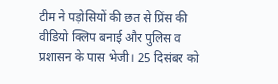टीम ने पड़ोसियों की छत से प्रिंस की वीडियो क्लिप बनाई और पुलिस व प्रशासन के पास भेजी। 25 दिसंबर को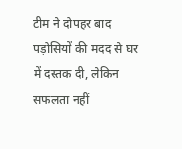टीम ने दोपहर बाद पड़ोसियों की मदद से घर में दस्तक दी, लेकिन सफलता नहीं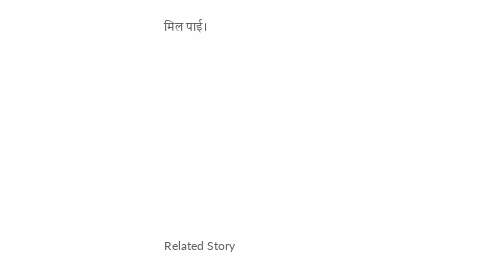मिल पाई।








Related Story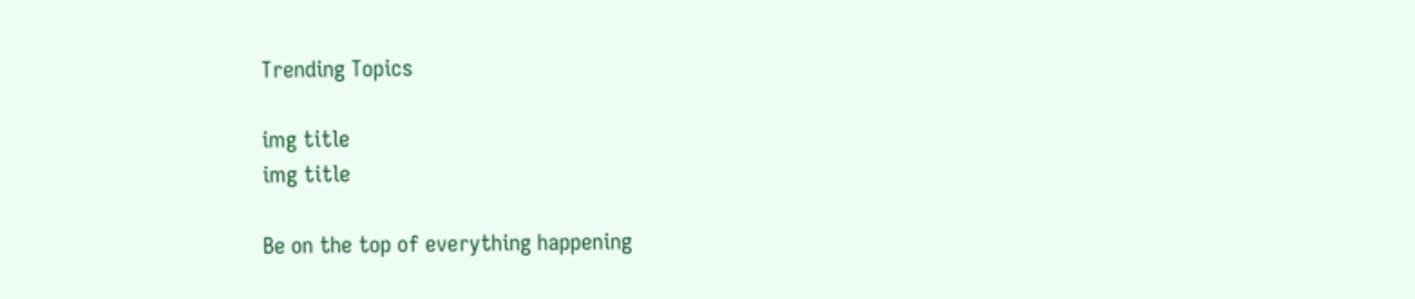Trending Topics

img title
img title

Be on the top of everything happening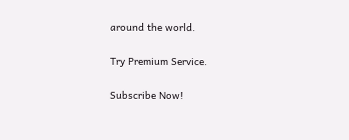around the world.

Try Premium Service.

Subscribe Now!